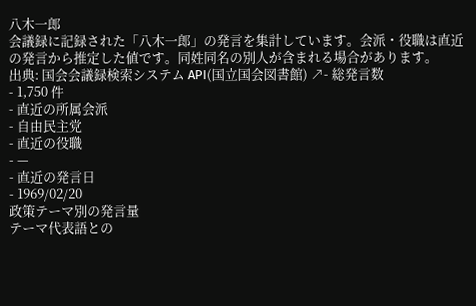八木一郎
会議録に記録された「八木一郎」の発言を集計しています。会派・役職は直近の発言から推定した値です。同姓同名の別人が含まれる場合があります。
出典: 国会会議録検索システム API(国立国会図書館) ↗- 総発言数
- 1,750 件
- 直近の所属会派
- 自由民主党
- 直近の役職
- —
- 直近の発言日
- 1969/02/20
政策テーマ別の発言量
テーマ代表語との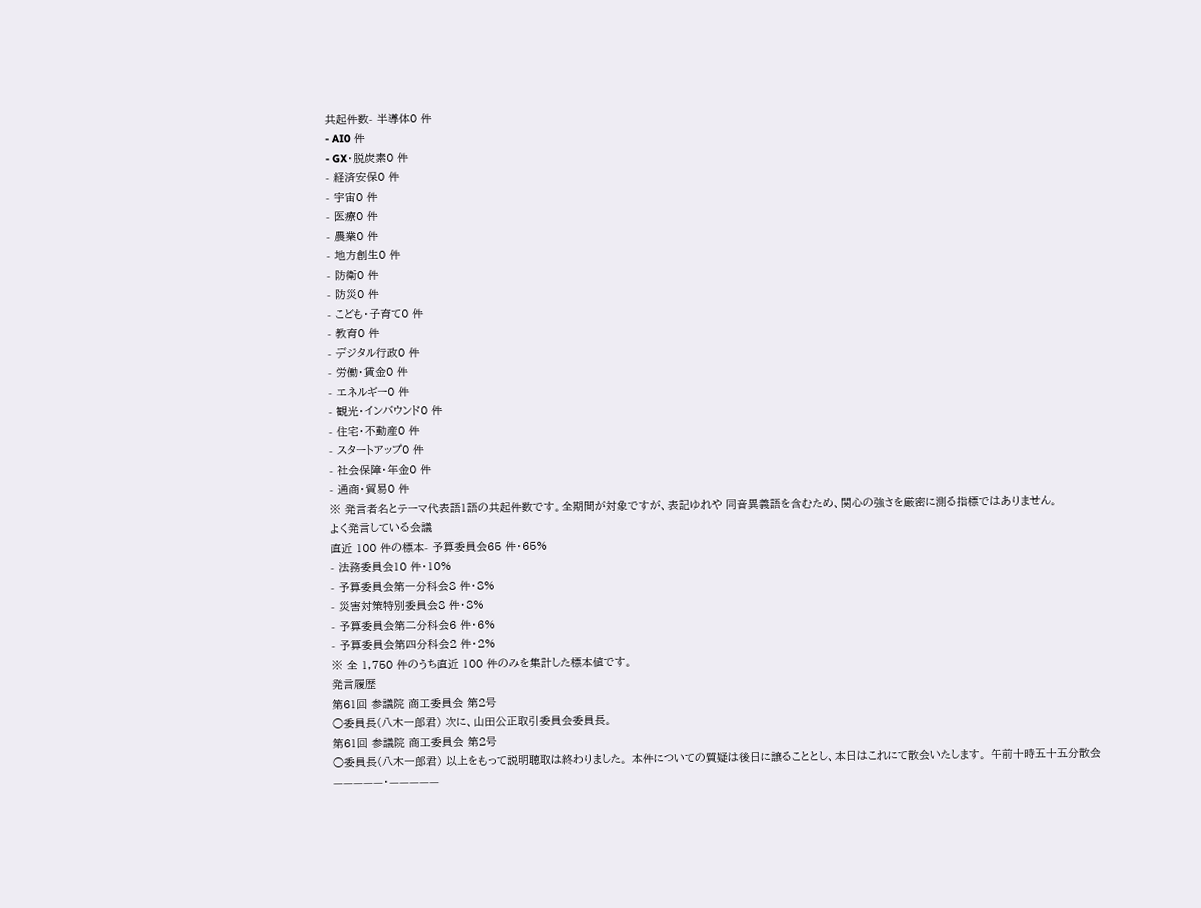共起件数- 半導体0 件
- AI0 件
- GX・脱炭素0 件
- 経済安保0 件
- 宇宙0 件
- 医療0 件
- 農業0 件
- 地方創生0 件
- 防衛0 件
- 防災0 件
- こども・子育て0 件
- 教育0 件
- デジタル行政0 件
- 労働・賃金0 件
- エネルギー0 件
- 観光・インバウンド0 件
- 住宅・不動産0 件
- スタートアップ0 件
- 社会保障・年金0 件
- 通商・貿易0 件
※ 発言者名とテーマ代表語1語の共起件数です。全期間が対象ですが、表記ゆれや 同音異義語を含むため、関心の強さを厳密に測る指標ではありません。
よく発言している会議
直近 100 件の標本- 予算委員会65 件・65%
- 法務委員会10 件・10%
- 予算委員会第一分科会8 件・8%
- 災害対策特別委員会8 件・8%
- 予算委員会第二分科会6 件・6%
- 予算委員会第四分科会2 件・2%
※ 全 1,750 件のうち直近 100 件のみを集計した標本値です。
発言履歴
第61回 参議院 商工委員会 第2号
○委員長(八木一郎君) 次に、山田公正取引委員会委員長。
第61回 参議院 商工委員会 第2号
○委員長(八木一郎君) 以上をもって説明聴取は終わりました。 本件についての質疑は後日に譲ることとし、本日はこれにて散会いたします。 午前十時五十五分散会 —————・—————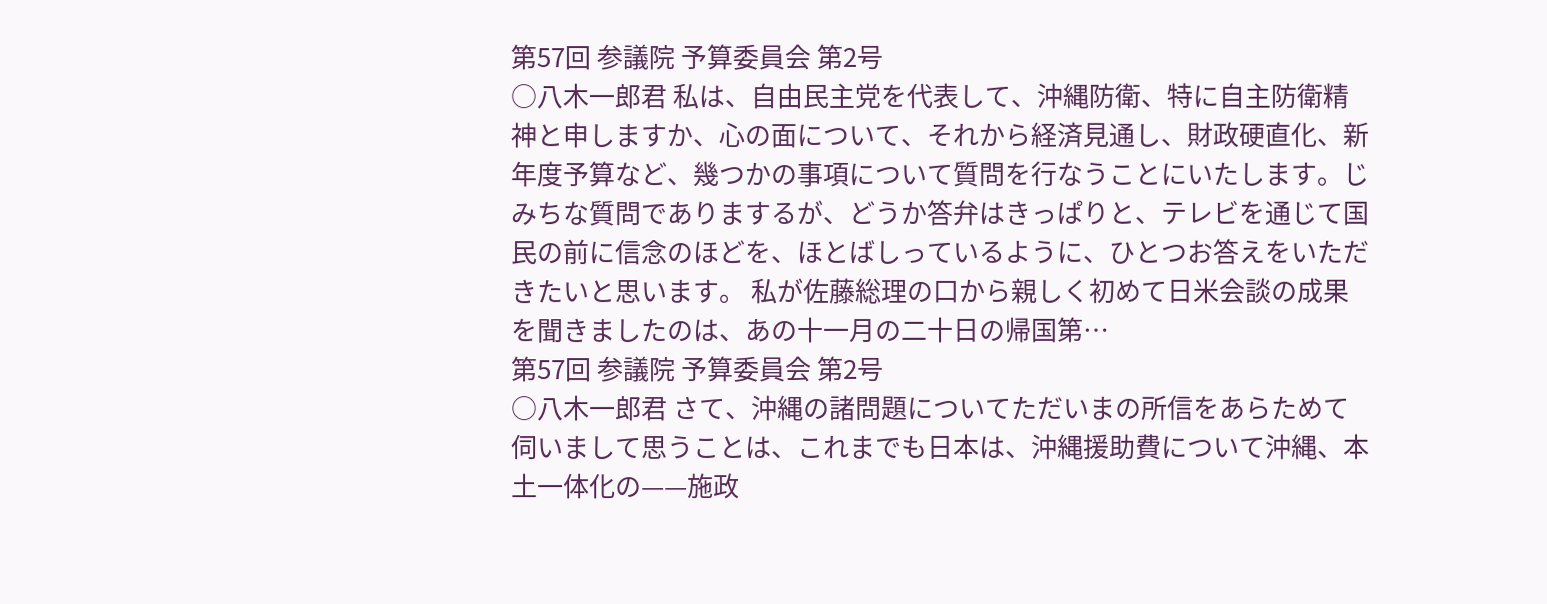第57回 参議院 予算委員会 第2号
○八木一郎君 私は、自由民主党を代表して、沖縄防衛、特に自主防衛精神と申しますか、心の面について、それから経済見通し、財政硬直化、新年度予算など、幾つかの事項について質問を行なうことにいたします。じみちな質問でありまするが、どうか答弁はきっぱりと、テレビを通じて国民の前に信念のほどを、ほとばしっているように、ひとつお答えをいただきたいと思います。 私が佐藤総理の口から親しく初めて日米会談の成果を聞きましたのは、あの十一月の二十日の帰国第…
第57回 参議院 予算委員会 第2号
○八木一郎君 さて、沖縄の諸問題についてただいまの所信をあらためて伺いまして思うことは、これまでも日本は、沖縄援助費について沖縄、本土一体化の——施政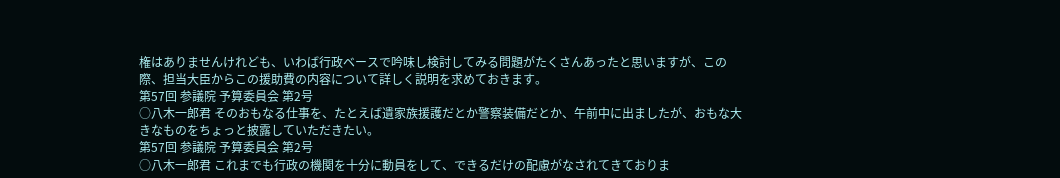権はありませんけれども、いわば行政ベースで吟味し検討してみる問題がたくさんあったと思いますが、この際、担当大臣からこの援助費の内容について詳しく説明を求めておきます。
第57回 参議院 予算委員会 第2号
○八木一郎君 そのおもなる仕事を、たとえば遺家族援護だとか警察装備だとか、午前中に出ましたが、おもな大きなものをちょっと披露していただきたい。
第57回 参議院 予算委員会 第2号
○八木一郎君 これまでも行政の機関を十分に動員をして、できるだけの配慮がなされてきておりま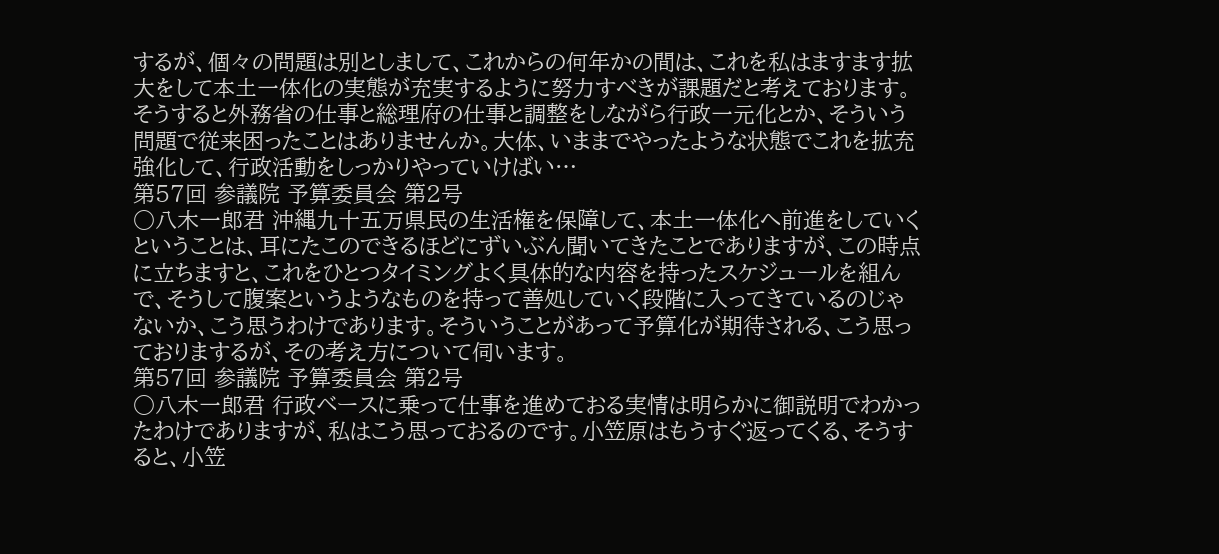するが、個々の問題は別としまして、これからの何年かの間は、これを私はますます拡大をして本土一体化の実態が充実するように努力すべきが課題だと考えております。そうすると外務省の仕事と総理府の仕事と調整をしながら行政一元化とか、そういう問題で従来困ったことはありませんか。大体、いままでやったような状態でこれを拡充強化して、行政活動をしっかりやっていけばい…
第57回 参議院 予算委員会 第2号
○八木一郎君 沖縄九十五万県民の生活権を保障して、本土一体化へ前進をしていくということは、耳にたこのできるほどにずいぶん聞いてきたことでありますが、この時点に立ちますと、これをひとつタイミングよく具体的な内容を持ったスケジュールを組んで、そうして腹案というようなものを持って善処していく段階に入ってきているのじゃないか、こう思うわけであります。そういうことがあって予算化が期待される、こう思っておりまするが、その考え方について伺います。
第57回 参議院 予算委員会 第2号
○八木一郎君 行政ベースに乗って仕事を進めておる実情は明らかに御説明でわかったわけでありますが、私はこう思っておるのです。小笠原はもうすぐ返ってくる、そうすると、小笠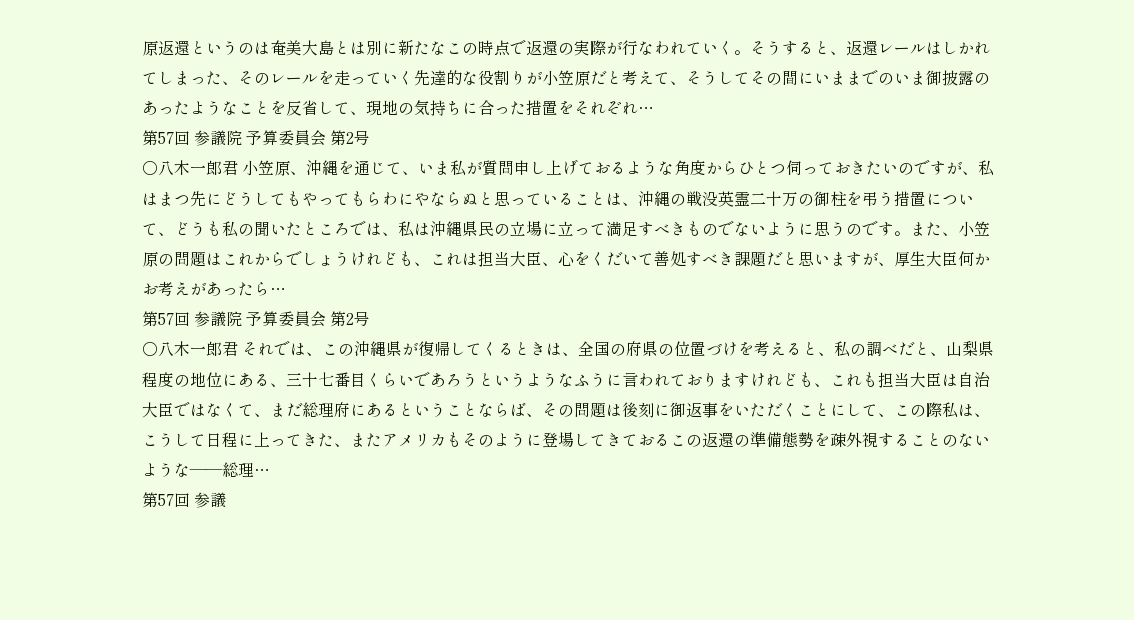原返還というのは奄美大島とは別に新たなこの時点で返還の実際が行なわれていく。そうすると、返還レールはしかれてしまった、そのレールを走っていく先達的な役割りが小笠原だと考えて、そうしてその間にいままでのいま御披露のあったようなことを反省して、現地の気持ちに合った措置をそれぞれ…
第57回 参議院 予算委員会 第2号
○八木一郎君 小笠原、沖縄を通じて、いま私が質問申し上げておるような角度からひとつ伺っておきたいのですが、私はまつ先にどうしてもやってもらわにやならぬと思っていることは、沖縄の戦没英霊二十万の御柱を弔う措置について、どうも私の聞いたところでは、私は沖縄県民の立場に立って満足すべきものでないように思うのです。また、小笠原の問題はこれからでしょうけれども、これは担当大臣、心をくだいて善処すべき課題だと思いますが、厚生大臣何かお考えがあったら…
第57回 参議院 予算委員会 第2号
○八木一郎君 それでは、この沖縄県が復帰してくるときは、全国の府県の位置づけを考えると、私の調べだと、山梨県程度の地位にある、三十七番目くらいであろうというようなふうに言われておりますけれども、これも担当大臣は自治大臣ではなくて、まだ総理府にあるということならば、その問題は後刻に御返事をいただくことにして、この際私は、こうして日程に上ってきた、またアメリカもそのように登場してきておるこの返還の準備態勢を疎外視することのないような——総理…
第57回 参議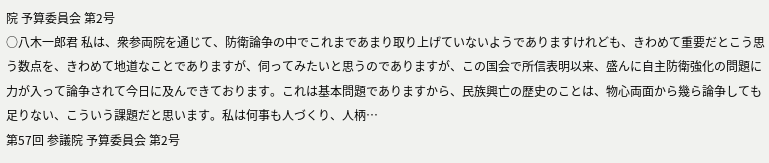院 予算委員会 第2号
○八木一郎君 私は、衆参両院を通じて、防衛論争の中でこれまであまり取り上げていないようでありますけれども、きわめて重要だとこう思う数点を、きわめて地道なことでありますが、伺ってみたいと思うのでありますが、この国会で所信表明以来、盛んに自主防衛強化の問題に力が入って論争されて今日に及んできております。これは基本問題でありますから、民族興亡の歴史のことは、物心両面から幾ら論争しても足りない、こういう課題だと思います。私は何事も人づくり、人柄…
第57回 参議院 予算委員会 第2号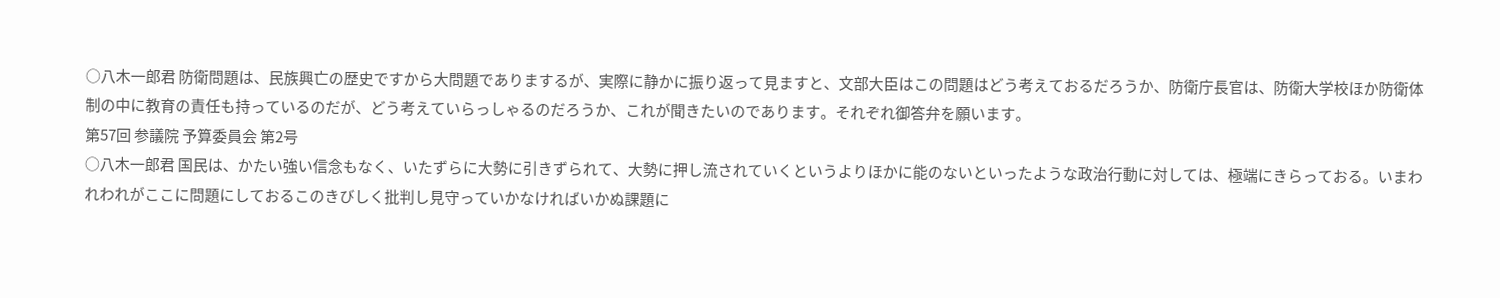○八木一郎君 防衛問題は、民族興亡の歴史ですから大問題でありまするが、実際に静かに振り返って見ますと、文部大臣はこの問題はどう考えておるだろうか、防衛庁長官は、防衛大学校ほか防衛体制の中に教育の責任も持っているのだが、どう考えていらっしゃるのだろうか、これが聞きたいのであります。それぞれ御答弁を願います。
第57回 参議院 予算委員会 第2号
○八木一郎君 国民は、かたい強い信念もなく、いたずらに大勢に引きずられて、大勢に押し流されていくというよりほかに能のないといったような政治行動に対しては、極端にきらっておる。いまわれわれがここに問題にしておるこのきびしく批判し見守っていかなければいかぬ課題に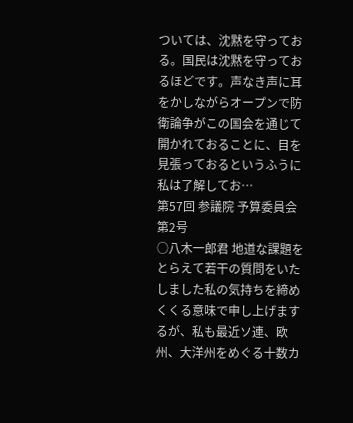ついては、沈黙を守っておる。国民は沈黙を守っておるほどです。声なき声に耳をかしながらオープンで防衛論争がこの国会を通じて開かれておることに、目を見張っておるというふうに私は了解してお…
第57回 参議院 予算委員会 第2号
○八木一郎君 地道な課題をとらえて若干の質問をいたしました私の気持ちを締めくくる意味で申し上げまするが、私も最近ソ連、欧州、大洋州をめぐる十数カ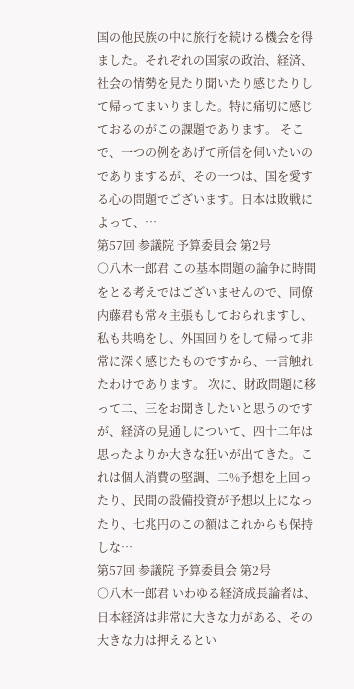国の他民族の中に旅行を続ける機会を得ました。それぞれの国家の政治、経済、社会の情勢を見たり聞いたり感じたりして帰ってまいりました。特に痛切に感じておるのがこの課題であります。 そこで、一つの例をあげて所信を伺いたいのでありまするが、その一つは、国を愛する心の問題でございます。日本は敗戦によって、…
第57回 参議院 予算委員会 第2号
○八木一郎君 この基本問題の論争に時間をとる考えではございませんので、同僚内藤君も常々主張もしておられますし、私も共鳴をし、外国回りをして帰って非常に深く感じたものですから、一言触れたわけであります。 次に、財政問題に移って二、三をお聞きしたいと思うのですが、経済の見通しについて、四十二年は思ったよりか大きな狂いが出てきた。これは個人消費の堅調、二%予想を上回ったり、民間の設備投資が予想以上になったり、七兆円のこの額はこれからも保持しな…
第57回 参議院 予算委員会 第2号
○八木一郎君 いわゆる経済成長論者は、日本経済は非常に大きな力がある、その大きな力は押えるとい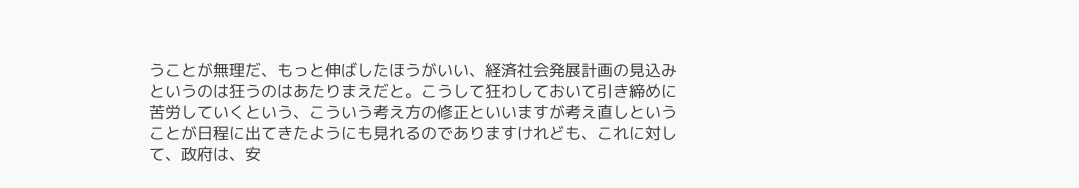うことが無理だ、もっと伸ばしたほうがいい、経済社会発展計画の見込みというのは狂うのはあたりまえだと。こうして狂わしておいて引き締めに苦労していくという、こういう考え方の修正といいますが考え直しということが日程に出てきたようにも見れるのでありますけれども、これに対して、政府は、安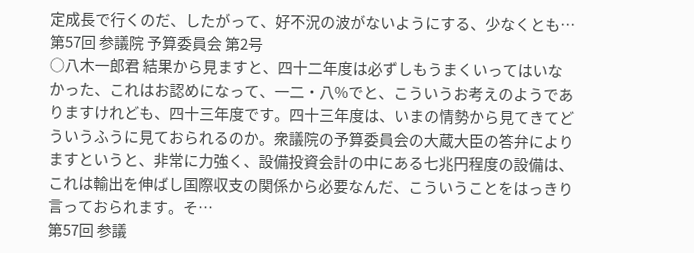定成長で行くのだ、したがって、好不況の波がないようにする、少なくとも…
第57回 参議院 予算委員会 第2号
○八木一郎君 結果から見ますと、四十二年度は必ずしもうまくいってはいなかった、これはお認めになって、一二・八%でと、こういうお考えのようでありますけれども、四十三年度です。四十三年度は、いまの情勢から見てきてどういうふうに見ておられるのか。衆議院の予算委員会の大蔵大臣の答弁によりますというと、非常に力強く、設備投資会計の中にある七兆円程度の設備は、これは輸出を伸ばし国際収支の関係から必要なんだ、こういうことをはっきり言っておられます。そ…
第57回 参議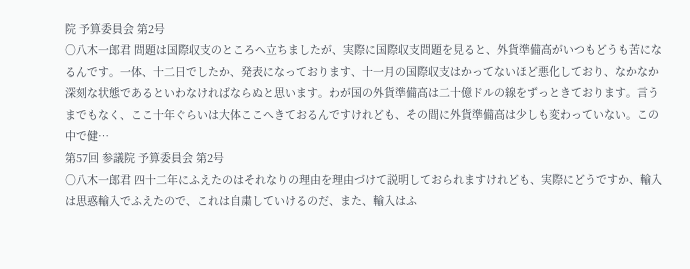院 予算委員会 第2号
○八木一郎君 問題は国際収支のところへ立ちましたが、実際に国際収支問題を見ると、外貨準備高がいつもどうも苦になるんです。一体、十二日でしたか、発表になっております、十一月の国際収支はかってないほど悪化しており、なかなか深刻な状態であるといわなければならぬと思います。わが国の外貨準備高は二十億ドルの線をずっときております。言うまでもなく、ここ十年ぐらいは大体ここへきておるんですけれども、その間に外貨準備高は少しも変わっていない。この中で健…
第57回 参議院 予算委員会 第2号
○八木一郎君 四十二年にふえたのはそれなりの理由を理由づけて説明しておられますけれども、実際にどうですか、輸入は思惑輸入でふえたので、これは自粛していけるのだ、また、輸入はふ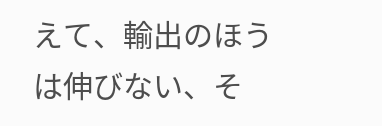えて、輸出のほうは伸びない、そ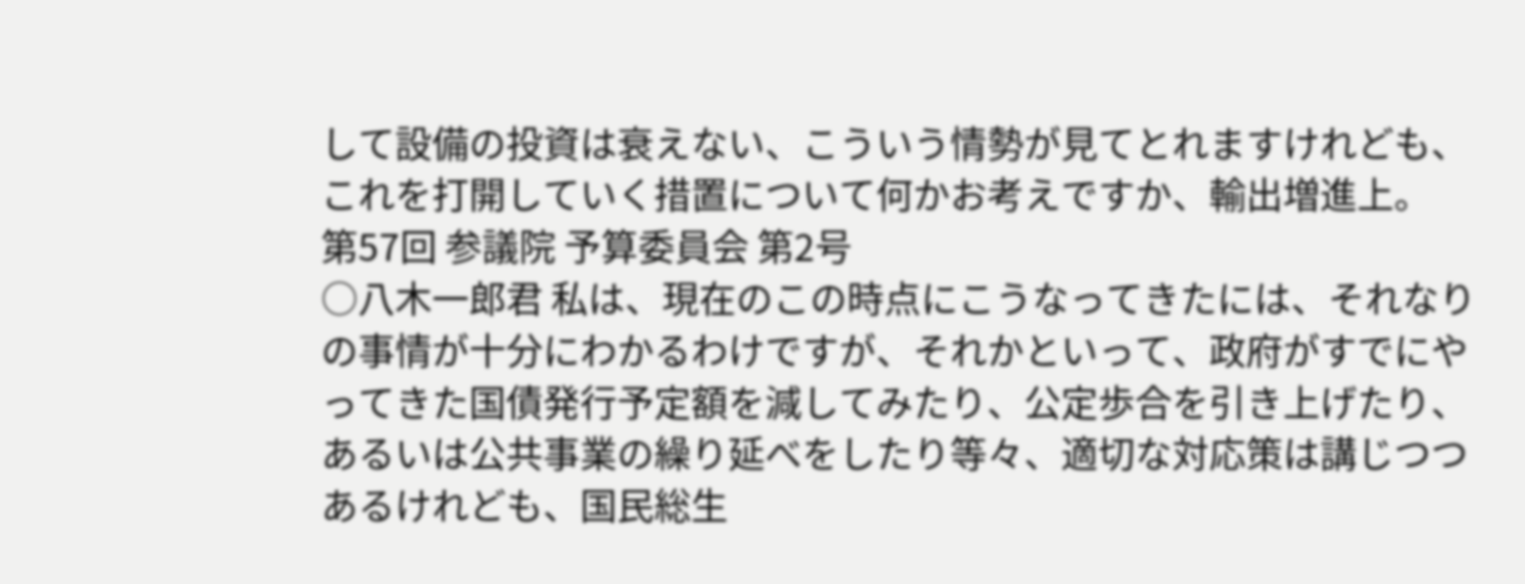して設備の投資は衰えない、こういう情勢が見てとれますけれども、これを打開していく措置について何かお考えですか、輸出増進上。
第57回 参議院 予算委員会 第2号
○八木一郎君 私は、現在のこの時点にこうなってきたには、それなりの事情が十分にわかるわけですが、それかといって、政府がすでにやってきた国債発行予定額を減してみたり、公定歩合を引き上げたり、あるいは公共事業の繰り延べをしたり等々、適切な対応策は講じつつあるけれども、国民総生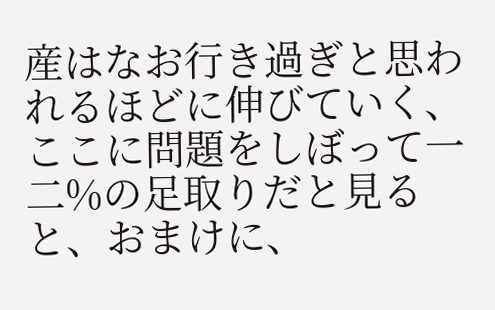産はなお行き過ぎと思われるほどに伸びていく、ここに問題をしぼって一二%の足取りだと見ると、おまけに、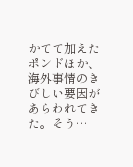かてて加えたポンドほか、海外事情のきびしい要因があらわれてきた。そう…